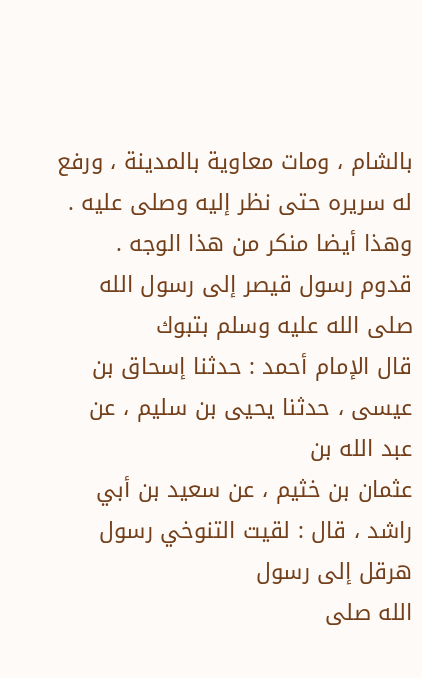بالشام ، ومات معاوية بالمدينة ، ورفع له سريره حتى نظر إليه وصلى عليه .
وهذا أيضا منكر من هذا الوجه .
قدوم رسول قيصر إلى رسول الله صلى الله عليه وسلم بتبوك
قال الإمام أحمد : حدثنا إسحاق بن عيسى ، حدثنا يحيى بن سليم ، عن عبد الله بن
عثمان بن خثيم ، عن سعيد بن أبي راشد ، قال : لقيت التنوخي رسول هرقل إلى رسول
الله صلى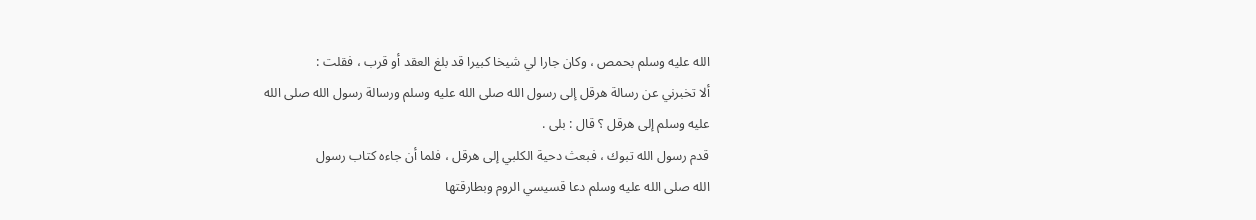الله عليه وسلم بحمص ، وكان جارا لي شيخا كبيرا قد بلغ العقد أو قرب ، فقلت :
ألا تخبرني عن رسالة هرقل إلى رسول الله صلى الله عليه وسلم ورسالة رسول الله صلى الله
عليه وسلم إلى هرقل ؟ قال : بلى .
قدم رسول الله تبوك ، فبعث دحية الكلبي إلى هرقل ، فلما أن جاءه كتاب رسول
الله صلى الله عليه وسلم دعا قسيسي الروم وبطارقتها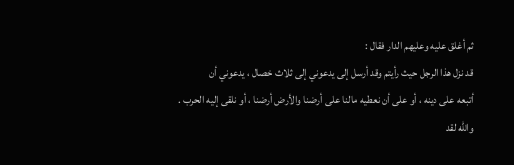ثم أغلق عليه وعليهم الدار فقال :
قد نزل هذا الرجل حيث رأيتم وقد أرسل إلى يدعوني إلى ثلاث خصال ، يدعوني أن
أتبعه على دينه ، أو على أن نعطيه مالنا على أرضنا والأرض أرضنا ، أو نلقى إليه الحرب .
والله لقد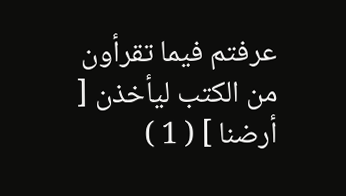عرفتم فيما تقرأون من الكتب ليأخذن [ أرضنا ] ( 1 )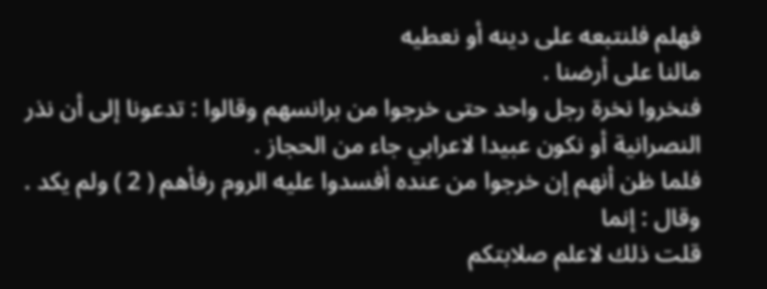فهلم فلنتبعه على دينه أو نعطيه
مالنا على أرضنا .
فنخروا نخرة رجل واحد حتى خرجوا من برانسهم وقالوا : تدعونا إلى أن نذر
النصرانية أو نكون عبيدا لاعرابي جاء من الحجاز .
فلما ظن أنهم إن خرجوا من عنده أفسدوا عليه الروم رفأهم ( 2 ) ولم يكد . وقال : إنما
قلت ذلك لاعلم صلابتكم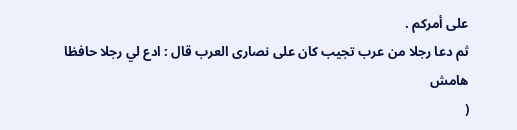على أمركم .
ثم دعا رجلا من عرب تجيب كان على نصارى العرب قال : ادع لي رجلا حافظا
هامش
(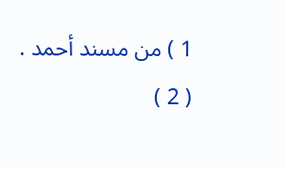1 ) من مسند أحمد .
( 2 )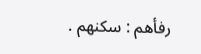رفأهم : سكنهم .